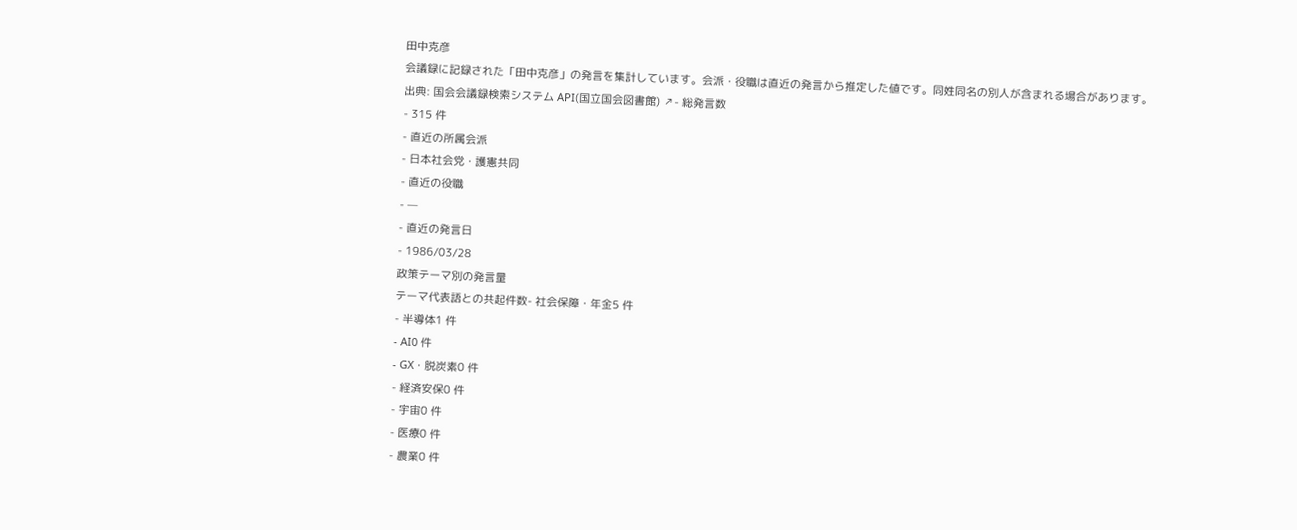田中克彦
会議録に記録された「田中克彦」の発言を集計しています。会派・役職は直近の発言から推定した値です。同姓同名の別人が含まれる場合があります。
出典: 国会会議録検索システム API(国立国会図書館) ↗- 総発言数
- 315 件
- 直近の所属会派
- 日本社会党・護憲共同
- 直近の役職
- —
- 直近の発言日
- 1986/03/28
政策テーマ別の発言量
テーマ代表語との共起件数- 社会保障・年金5 件
- 半導体1 件
- AI0 件
- GX・脱炭素0 件
- 経済安保0 件
- 宇宙0 件
- 医療0 件
- 農業0 件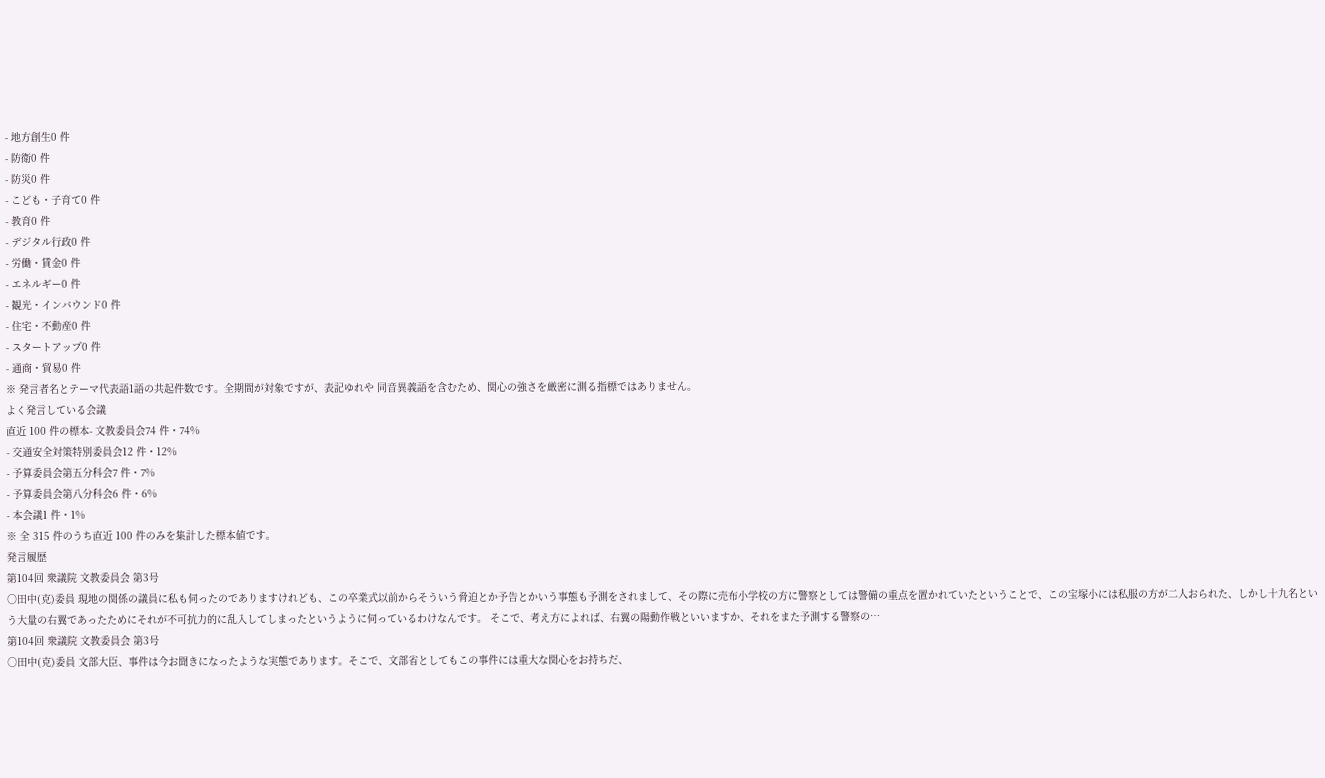- 地方創生0 件
- 防衛0 件
- 防災0 件
- こども・子育て0 件
- 教育0 件
- デジタル行政0 件
- 労働・賃金0 件
- エネルギー0 件
- 観光・インバウンド0 件
- 住宅・不動産0 件
- スタートアップ0 件
- 通商・貿易0 件
※ 発言者名とテーマ代表語1語の共起件数です。全期間が対象ですが、表記ゆれや 同音異義語を含むため、関心の強さを厳密に測る指標ではありません。
よく発言している会議
直近 100 件の標本- 文教委員会74 件・74%
- 交通安全対策特別委員会12 件・12%
- 予算委員会第五分科会7 件・7%
- 予算委員会第八分科会6 件・6%
- 本会議1 件・1%
※ 全 315 件のうち直近 100 件のみを集計した標本値です。
発言履歴
第104回 衆議院 文教委員会 第3号
○田中(克)委員 現地の関係の議員に私も伺ったのでありますけれども、この卒業式以前からそういう脅迫とか予告とかいう事態も予測をされまして、その際に売布小学校の方に警察としては警備の重点を置かれていたということで、この宝塚小には私服の方が二人おられた、しかし十九名という大量の右翼であったためにそれが不可抗力的に乱入してしまったというように伺っているわけなんです。 そこで、考え方によれば、右翼の陽動作戦といいますか、それをまた予測する警察の…
第104回 衆議院 文教委員会 第3号
○田中(克)委員 文部大臣、事件は今お聞きになったような実態であります。そこで、文部省としてもこの事件には重大な関心をお持ちだ、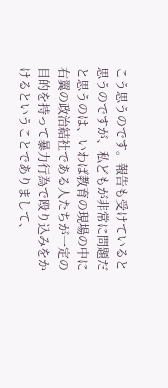こう思うのです。報告も受けていると思うのですが、私どもが非常に問題だと思うのは、いわば教育の現場の中に右翼の政治結社である人たちが一定の目的を持って暴力行為で殴り込みをかけるということでありまして、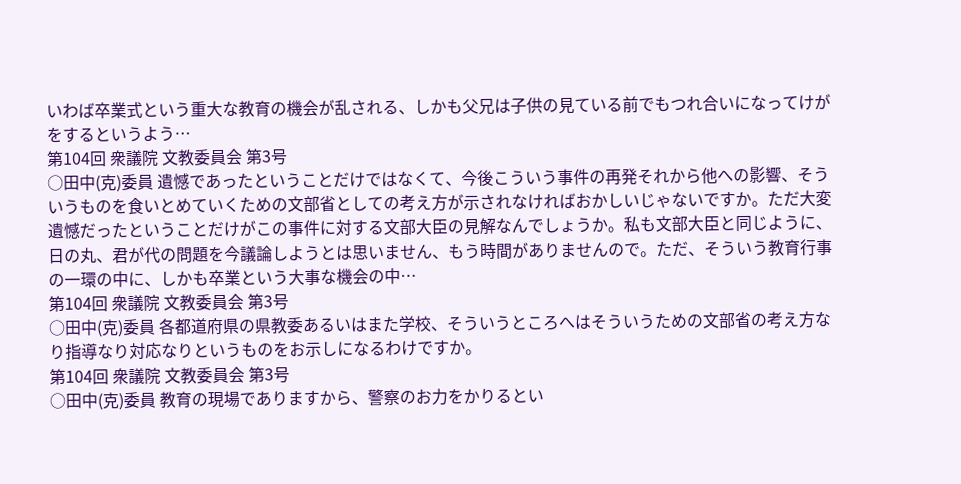いわば卒業式という重大な教育の機会が乱される、しかも父兄は子供の見ている前でもつれ合いになってけがをするというよう…
第104回 衆議院 文教委員会 第3号
○田中(克)委員 遺憾であったということだけではなくて、今後こういう事件の再発それから他への影響、そういうものを食いとめていくための文部省としての考え方が示されなければおかしいじゃないですか。ただ大変遺憾だったということだけがこの事件に対する文部大臣の見解なんでしょうか。私も文部大臣と同じように、日の丸、君が代の問題を今議論しようとは思いません、もう時間がありませんので。ただ、そういう教育行事の一環の中に、しかも卒業という大事な機会の中…
第104回 衆議院 文教委員会 第3号
○田中(克)委員 各都道府県の県教委あるいはまた学校、そういうところへはそういうための文部省の考え方なり指導なり対応なりというものをお示しになるわけですか。
第104回 衆議院 文教委員会 第3号
○田中(克)委員 教育の現場でありますから、警察のお力をかりるとい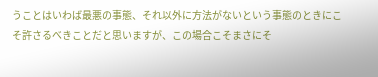うことはいわば最悪の事態、それ以外に方法がないという事態のときにこそ許さるべきことだと思いますが、この場合こそまさにそ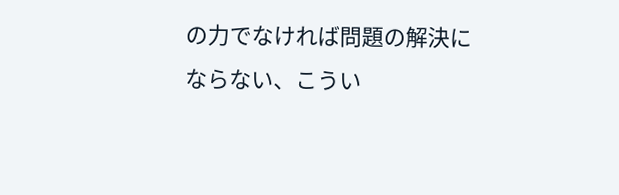の力でなければ問題の解決にならない、こうい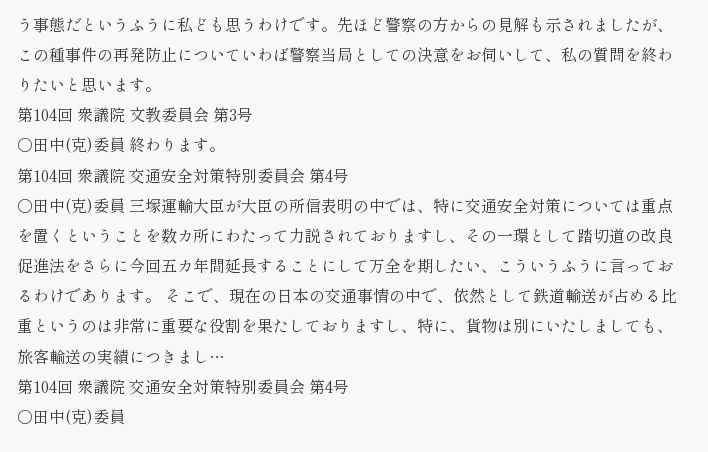う事態だというふうに私ども思うわけです。先ほど警察の方からの見解も示されましたが、この種事件の再発防止についていわば警察当局としての決意をお伺いして、私の質問を終わりたいと思います。
第104回 衆議院 文教委員会 第3号
○田中(克)委員 終わります。
第104回 衆議院 交通安全対策特別委員会 第4号
○田中(克)委員 三塚運輸大臣が大臣の所信表明の中では、特に交通安全対策については重点を置くということを数カ所にわたって力説されておりますし、その一環として踏切道の改良促進法をさらに今回五カ年間延長することにして万全を期したい、こういうふうに言っておるわけであります。 そこで、現在の日本の交通事情の中で、依然として鉄道輸送が占める比重というのは非常に重要な役割を果たしておりますし、特に、貨物は別にいたしましても、旅客輸送の実績につきまし…
第104回 衆議院 交通安全対策特別委員会 第4号
○田中(克)委員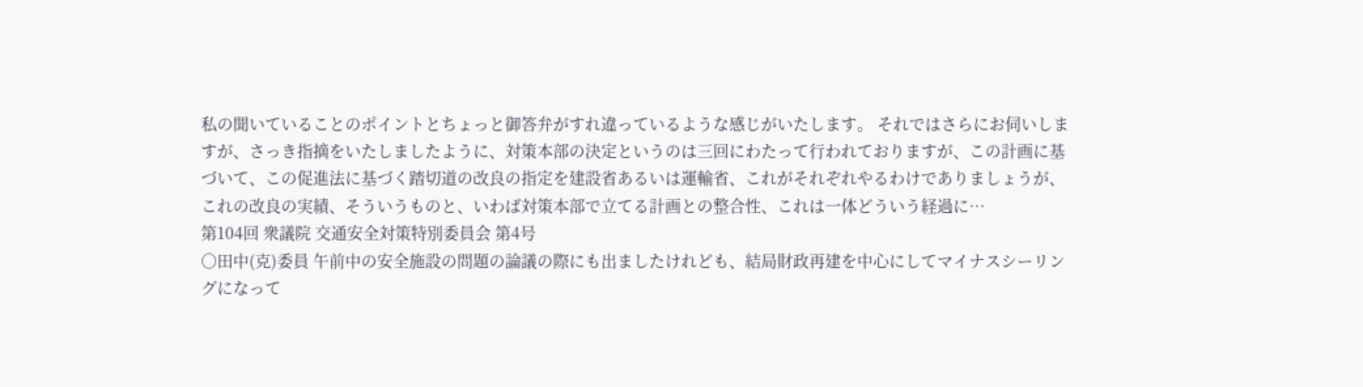私の聞いていることのポイントとちょっと御答弁がすれ違っているような感じがいたします。 それではさらにお伺いしますが、さっき指摘をいたしましたように、対策本部の決定というのは三回にわたって行われておりますが、この計画に基づいて、この促進法に基づく踏切道の改良の指定を建設省あるいは運輸省、これがそれぞれやるわけでありましょうが、これの改良の実績、そういうものと、いわば対策本部で立てる計画との整合性、これは一体どういう経過に…
第104回 衆議院 交通安全対策特別委員会 第4号
○田中(克)委員 午前中の安全施設の問題の論議の際にも出ましたけれども、結局財政再建を中心にしてマイナスシーリングになって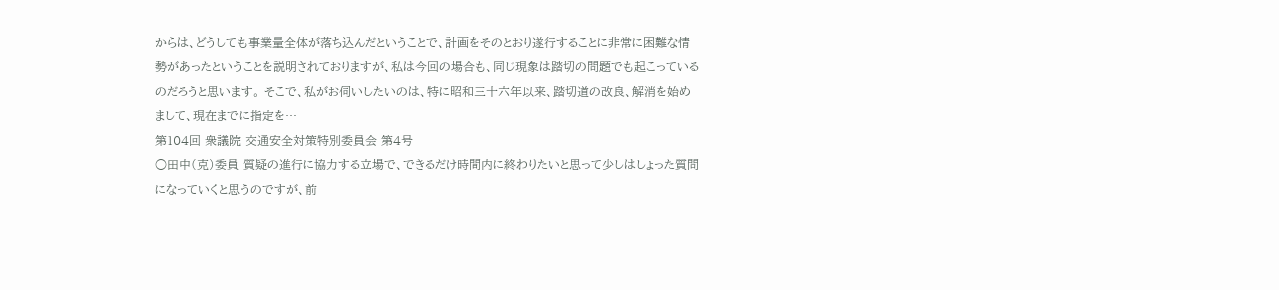からは、どうしても事業量全体が落ち込んだということで、計画をそのとおり遂行することに非常に困難な情勢があったということを説明されておりますが、私は今回の場合も、同じ現象は踏切の問題でも起こっているのだろうと思います。 そこで、私がお伺いしたいのは、特に昭和三十六年以来、踏切道の改良、解消を始めまして、現在までに指定を…
第104回 衆議院 交通安全対策特別委員会 第4号
○田中(克)委員 質疑の進行に協力する立場で、できるだけ時間内に終わりたいと思って少しはしょった質問になっていくと思うのですが、前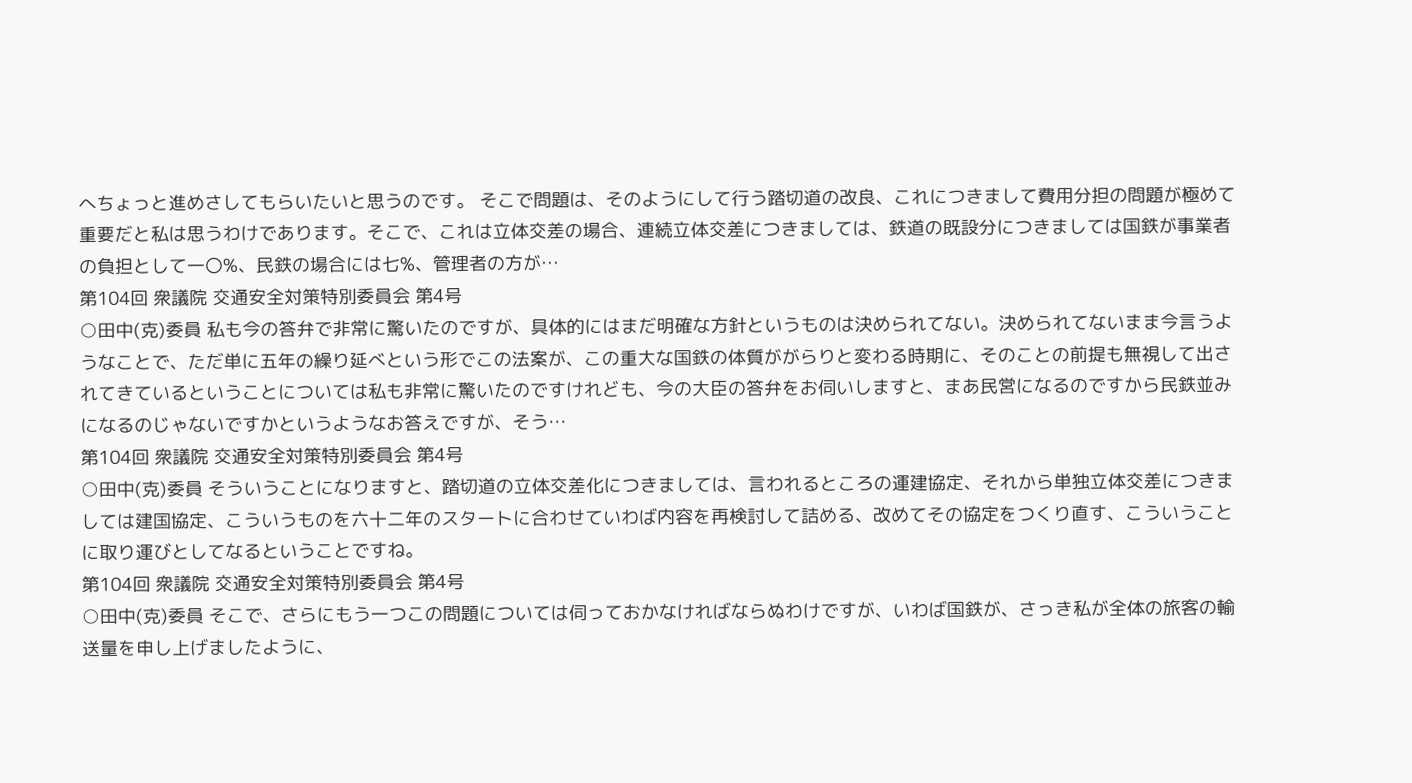へちょっと進めさしてもらいたいと思うのです。 そこで問題は、そのようにして行う踏切道の改良、これにつきまして費用分担の問題が極めて重要だと私は思うわけであります。そこで、これは立体交差の場合、連続立体交差につきましては、鉄道の既設分につきましては国鉄が事業者の負担として一〇%、民鉄の場合には七%、管理者の方が…
第104回 衆議院 交通安全対策特別委員会 第4号
○田中(克)委員 私も今の答弁で非常に驚いたのですが、具体的にはまだ明確な方針というものは決められてない。決められてないまま今言うようなことで、ただ単に五年の繰り延べという形でこの法案が、この重大な国鉄の体質ががらりと変わる時期に、そのことの前提も無視して出されてきているということについては私も非常に驚いたのですけれども、今の大臣の答弁をお伺いしますと、まあ民営になるのですから民鉄並みになるのじゃないですかというようなお答えですが、そう…
第104回 衆議院 交通安全対策特別委員会 第4号
○田中(克)委員 そういうことになりますと、踏切道の立体交差化につきましては、言われるところの運建協定、それから単独立体交差につきましては建国協定、こういうものを六十二年のスタートに合わせていわば内容を再検討して詰める、改めてその協定をつくり直す、こういうことに取り運びとしてなるということですね。
第104回 衆議院 交通安全対策特別委員会 第4号
○田中(克)委員 そこで、さらにもう一つこの問題については伺っておかなければならぬわけですが、いわば国鉄が、さっき私が全体の旅客の輸送量を申し上げましたように、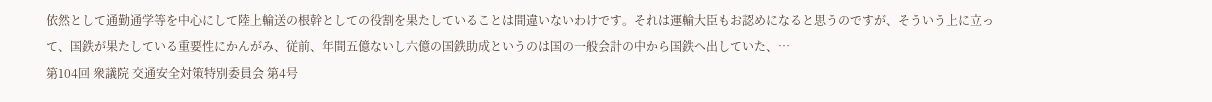依然として通勤通学等を中心にして陸上輸送の根幹としての役割を果たしていることは間違いないわけです。それは運輸大臣もお認めになると思うのですが、そういう上に立って、国鉄が果たしている重要性にかんがみ、従前、年間五億ないし六億の国鉄助成というのは国の一般会計の中から国鉄へ出していた、…
第104回 衆議院 交通安全対策特別委員会 第4号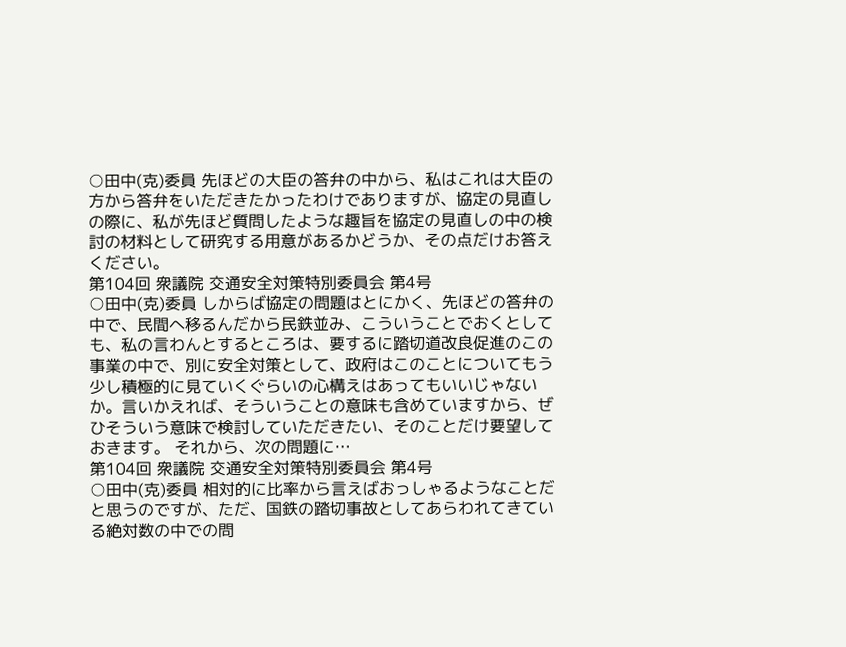○田中(克)委員 先ほどの大臣の答弁の中から、私はこれは大臣の方から答弁をいただきたかったわけでありますが、協定の見直しの際に、私が先ほど質問したような趣旨を協定の見直しの中の検討の材料として研究する用意があるかどうか、その点だけお答えください。
第104回 衆議院 交通安全対策特別委員会 第4号
○田中(克)委員 しからば協定の問題はとにかく、先ほどの答弁の中で、民間へ移るんだから民鉄並み、こういうことでおくとしても、私の言わんとするところは、要するに踏切道改良促進のこの事業の中で、別に安全対策として、政府はこのことについてもう少し積極的に見ていくぐらいの心構えはあってもいいじゃないか。言いかえれば、そういうことの意味も含めていますから、ぜひそういう意味で検討していただきたい、そのことだけ要望しておきます。 それから、次の問題に…
第104回 衆議院 交通安全対策特別委員会 第4号
○田中(克)委員 相対的に比率から言えばおっしゃるようなことだと思うのですが、ただ、国鉄の踏切事故としてあらわれてきている絶対数の中での問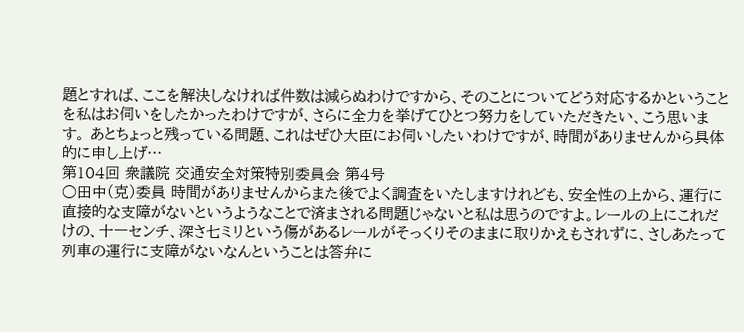題とすれば、ここを解決しなければ件数は減らぬわけですから、そのことについてどう対応するかということを私はお伺いをしたかったわけですが、さらに全力を挙げてひとつ努力をしていただきたい、こう思います。 あとちょっと残っている問題、これはぜひ大臣にお伺いしたいわけですが、時間がありませんから具体的に申し上げ…
第104回 衆議院 交通安全対策特別委員会 第4号
○田中(克)委員 時間がありませんからまた後でよく調査をいたしますけれども、安全性の上から、運行に直接的な支障がないというようなことで済まされる問題じゃないと私は思うのですよ。レールの上にこれだけの、十一センチ、深さ七ミリという傷があるレールがそっくりそのままに取りかえもされずに、さしあたって列車の運行に支障がないなんということは答弁に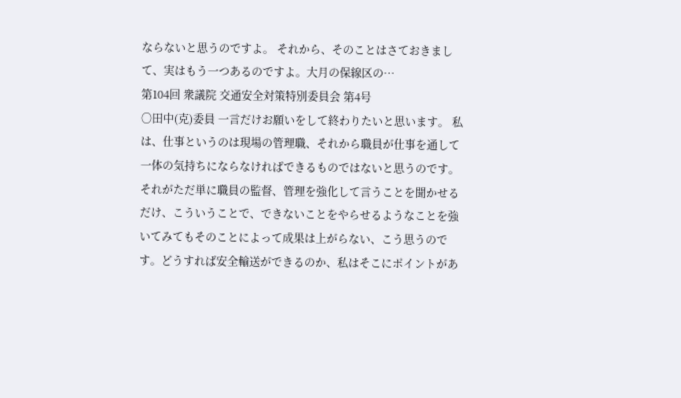ならないと思うのですよ。 それから、そのことはさておきまして、実はもう一つあるのですよ。大月の保線区の…
第104回 衆議院 交通安全対策特別委員会 第4号
○田中(克)委員 一言だけお願いをして終わりたいと思います。 私は、仕事というのは現場の管理職、それから職員が仕事を通して一体の気持ちにならなければできるものではないと思うのです。それがただ単に職員の監督、管理を強化して言うことを聞かせるだけ、こういうことで、できないことをやらせるようなことを強いてみてもそのことによって成果は上がらない、こう思うのです。どうすれば安全輸送ができるのか、私はそこにポイントがあ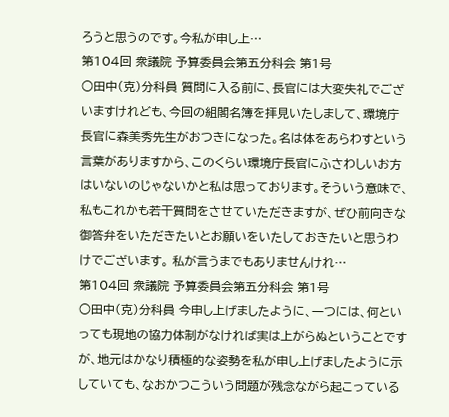ろうと思うのです。今私が申し上…
第104回 衆議院 予算委員会第五分科会 第1号
○田中(克)分科員 質問に入る前に、長官には大変失礼でございますけれども、今回の組閣名簿を拝見いたしまして、環境庁長官に森美秀先生がおつきになった。名は体をあらわすという言葉がありますから、このくらい環境庁長官にふさわしいお方はいないのじゃないかと私は思っております。そういう意味で、私もこれかも若干質問をさせていただきますが、ぜひ前向きな御答弁をいただきたいとお願いをいたしておきたいと思うわけでございます。 私が言うまでもありませんけれ…
第104回 衆議院 予算委員会第五分科会 第1号
○田中(克)分科員 今申し上げましたように、一つには、何といっても現地の協力体制がなければ実は上がらぬということですが、地元はかなり積極的な姿勢を私が申し上げましたように示していても、なおかつこういう問題が残念ながら起こっている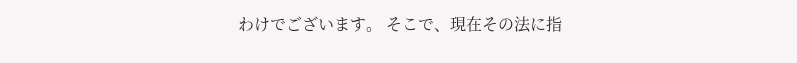わけでございます。 そこで、現在その法に指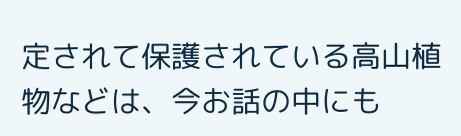定されて保護されている高山植物などは、今お話の中にも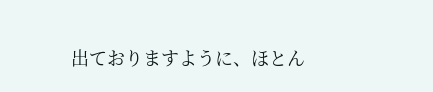出ておりますように、ほとん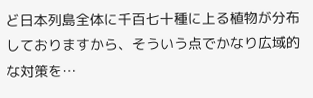ど日本列島全体に千百七十種に上る植物が分布しておりますから、そういう点でかなり広域的な対策を…